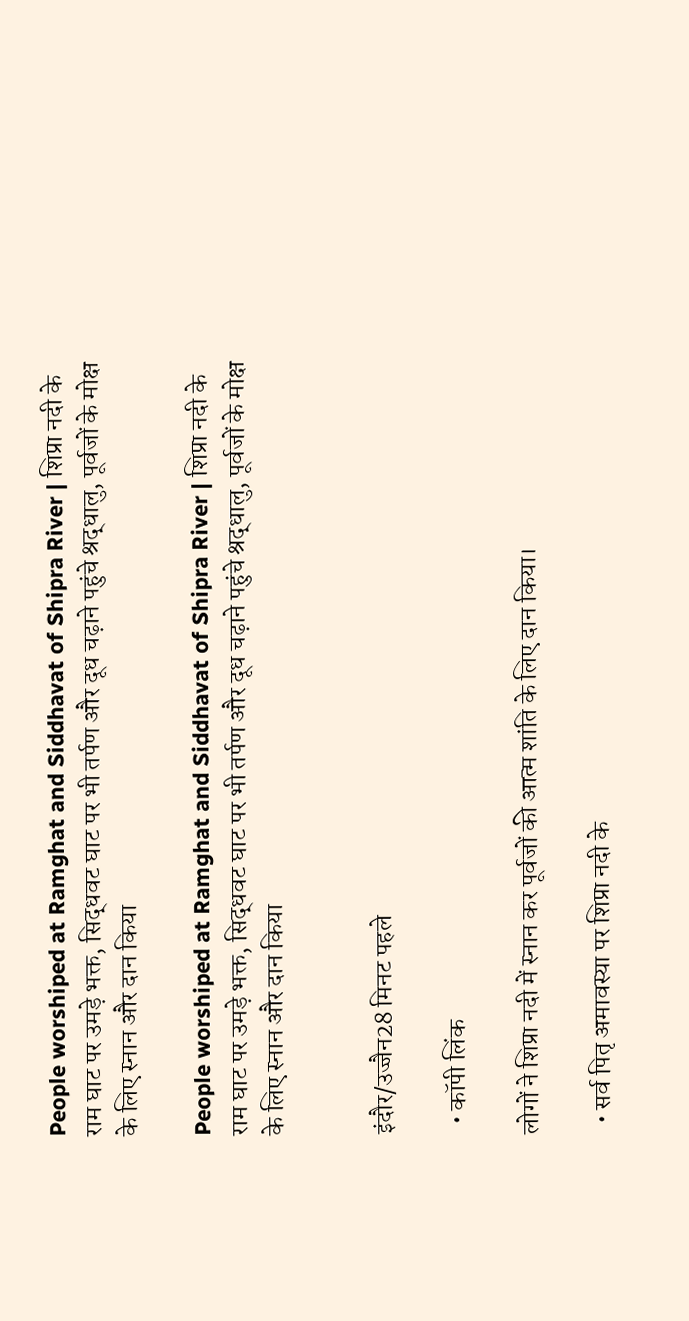People worshiped at Ramghat and Siddhavat of Shipra River | शिप्रा नदी के राम घाट पर उमड़े भक्त, सिद्धवट घाट पर भी तर्पण और दूध चढ़ाने पहुंचे श्रद्धालु, पूर्वजों के मोक्ष के लिए स्नान और दान किया

People worshiped at Ramghat and Siddhavat of Shipra River | शिप्रा नदी के राम घाट पर उमड़े भक्त, सिद्धवट घाट पर भी तर्पण और दूध चढ़ाने पहुंचे श्रद्धालु, पूर्वजों के मोक्ष के लिए स्नान और दान किया


इंदौर/उज्जैन28 मिनट पहले

  • कॉपी लिंक

लोगों ने शिप्रा नदी में स्नान कर पूर्वजों की आत्म शांति के लिए दान किया।

  • सर्व पितृ अमावस्या पर शिप्रा नदी के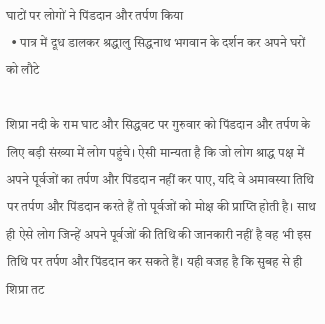घाटों पर लोगों ने पिंडदान और तर्पण किया
  • पात्र में दूध डालकर श्रद्धालु सिद्धनाथ भगवान के दर्शन कर अपने घरों को लौटे

शिप्रा नदी के राम घाट और सिद्धवट पर गुरुवार को पिंडदान और तर्पण के लिए बड़ी संख्या में लोग पहुंचे। ऐसी मान्यता है कि जो लोग श्राद्ध पक्ष में अपने पूर्वजों का तर्पण और पिंडदान नहीं कर पाए, यदि वे अमावस्या तिथि पर तर्पण और पिंडदान करते हैं तो पूर्वजों को मोक्ष की प्राप्ति होती है। साथ ही ऐसे लोग जिन्हें अपने पूर्वजों की तिथि की जानकारी नहीं है वह भी इस तिथि पर तर्पण और पिंडदान कर सकते हैं। यही वजह है कि सुबह से ही शिप्रा तट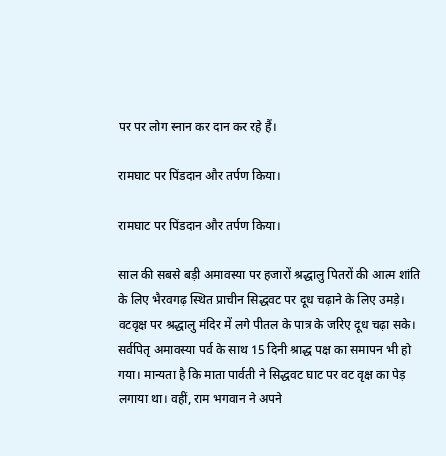पर पर लोग स्नान कर दान कर रहे हैं।

रामघाट पर पिंडदान और तर्पण किया।

रामघाट पर पिंडदान और तर्पण किया।

साल की सबसे बड़ी अमावस्या पर हजारों श्रद्धालु पितरों की आत्म शांति के लिए भैरवगढ़ स्थित प्राचीन सिद्धवट पर दूध चढ़ाने के लिए उमड़े। वटवृक्ष पर श्रद्धालु मंदिर में लगे पीतल के पात्र के जरिए दूध चढ़ा सके। सर्वपितृ अमावस्या पर्व के साथ 15 दिनी श्राद्ध पक्ष का समापन भी हो गया। मान्यता है कि माता पार्वती ने सिद्धवट घाट पर वट वृक्ष का पेड़ लगाया था। वहीं, राम भगवान ने अपने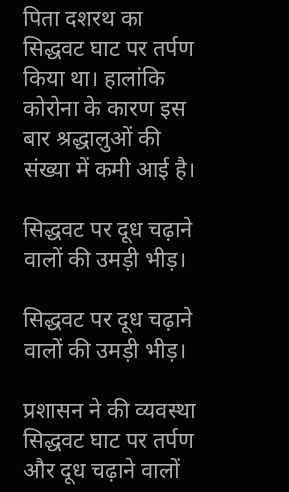पिता दशरथ का सिद्धवट घाट पर तर्पण किया था। हालांकि कोरोना के कारण इस बार श्रद्धालुओं की संख्या में कमी आई है।

सिद्धवट पर दूध चढ़ाने वालों की उमड़ी भीड़।

सिद्धवट पर दूध चढ़ाने वालों की उमड़ी भीड़।

प्रशासन ने की व्यवस्था
सिद्धवट घाट पर तर्पण और दूध चढ़ाने वालों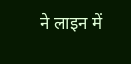ने लाइन में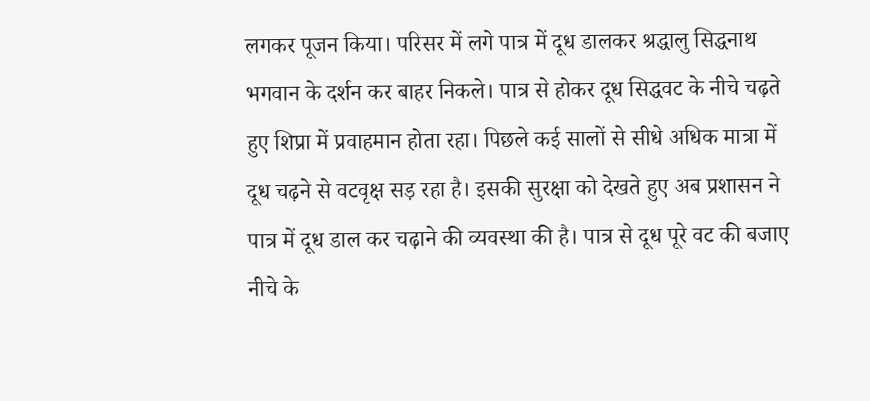लगकर पूजन किया। परिसर में लगे पात्र में दूध डालकर श्रद्धालु सिद्धनाथ भगवान के दर्शन कर बाहर निकले। पात्र से होकर दूध सिद्धवट के नीचे चढ़ते हुए शिप्रा में प्रवाहमान होता रहा। पिछले कई सालों से सीधे अधिक मात्रा में दूध चढ़ने से वटवृक्ष सड़ रहा है। इसकी सुरक्षा को देखते हुए अब प्रशासन ने पात्र में दूध डाल कर चढ़ाने की व्यवस्था की है। पात्र से दूध पूरे वट की बजाए नीचे के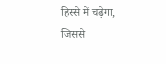हिस्से में चढ़ेगा, जिससे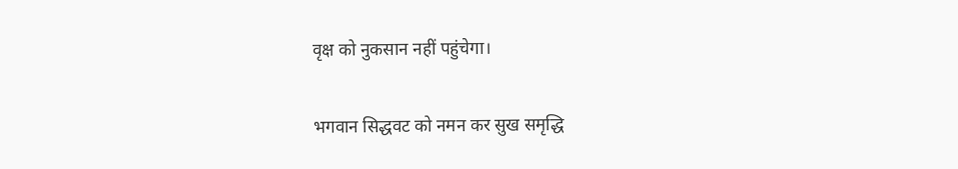वृक्ष को नुकसान नहीं पहुंचेगा।

भगवान सिद्धवट को नमन कर सुख समृद्धि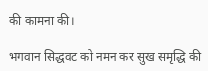की कामना की।

भगवान सिद्धवट को नमन कर सुख समृद्धि की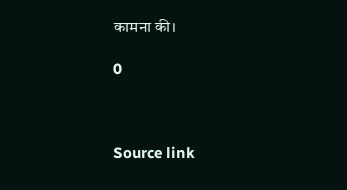कामना की।

0



Source link